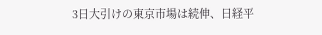3日大引けの東京市場は続伸、日経平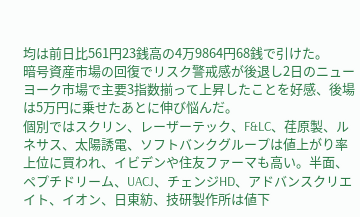均は前日比561円23銭高の4万9864円68銭で引けた。
暗号資産市場の回復でリスク警戒感が後退し2日のニューヨーク市場で主要3指数揃って上昇したことを好感、後場は5万円に乗せたあとに伸び悩んだ。
個別ではスクリン、レーザーテック、F&LC、荏原製、ルネサス、太陽誘電、ソフトバンクグループは値上がり率上位に買われ、イビデンや住友ファーマも高い。半面、ペプチドリーム、UACJ、チェンジHD、アドバンスクリエイト、イオン、日東紡、技研製作所は値下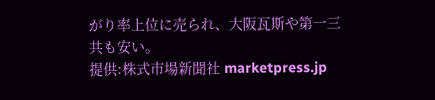がり率上位に売られ、大阪瓦斯や第一三共も安い。
提供:株式市場新聞社 marketpress.jp